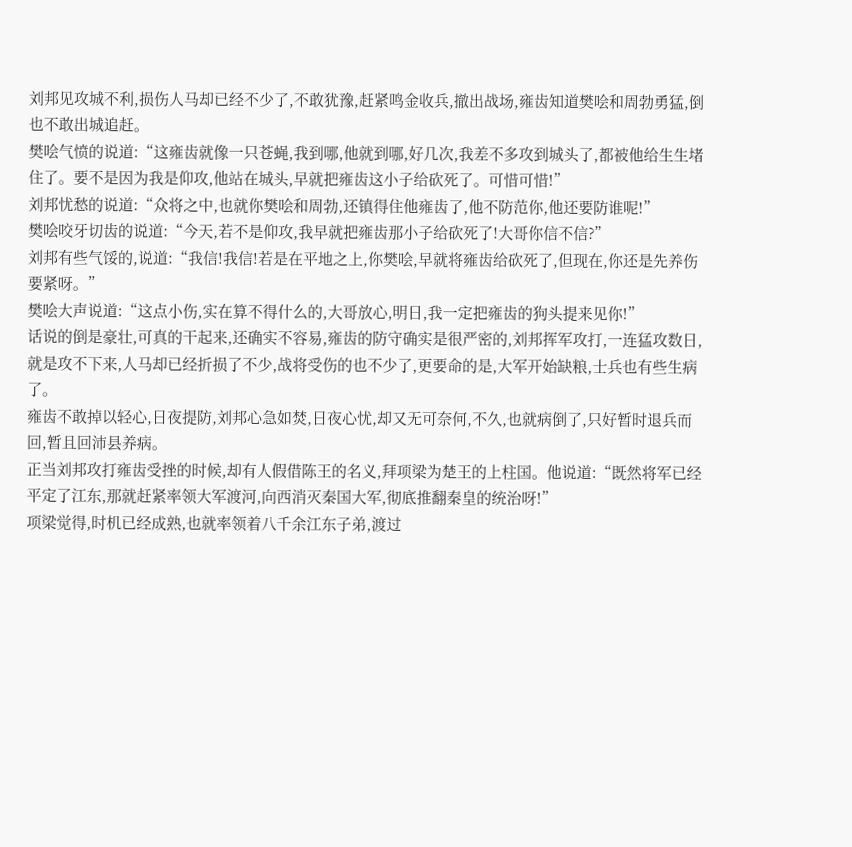刘邦见攻城不利,损伤人马却已经不少了,不敢犹豫,赶紧鸣金收兵,撤出战场,雍齿知道樊哙和周勃勇猛,倒也不敢出城追赶。
樊哙气愤的说道:“这雍齿就像一只苍蝇,我到哪,他就到哪,好几次,我差不多攻到城头了,都被他给生生堵住了。要不是因为我是仰攻,他站在城头,早就把雍齿这小子给砍死了。可惜可惜!”
刘邦忧愁的说道:“众将之中,也就你樊哙和周勃,还镇得住他雍齿了,他不防范你,他还要防谁呢!”
樊哙咬牙切齿的说道:“今天,若不是仰攻,我早就把雍齿那小子给砍死了!大哥你信不信?”
刘邦有些气馁的,说道:“我信!我信!若是在平地之上,你樊哙,早就将雍齿给砍死了,但现在,你还是先养伤要紧呀。”
樊哙大声说道:“这点小伤,实在算不得什么的,大哥放心,明日,我一定把雍齿的狗头提来见你!”
话说的倒是豪壮,可真的干起来,还确实不容易,雍齿的防守确实是很严密的,刘邦挥军攻打,一连猛攻数日,就是攻不下来,人马却已经折损了不少,战将受伤的也不少了,更要命的是,大军开始缺粮,士兵也有些生病了。
雍齿不敢掉以轻心,日夜提防,刘邦心急如焚,日夜心忧,却又无可奈何,不久,也就病倒了,只好暂时退兵而回,暂且回沛县养病。
正当刘邦攻打雍齿受挫的时候,却有人假借陈王的名义,拜项梁为楚王的上柱国。他说道:“既然将军已经平定了江东,那就赶紧率领大军渡河,向西消灭秦国大军,彻底推翻秦皇的统治呀!”
项梁觉得,时机已经成熟,也就率领着八千余江东子弟,渡过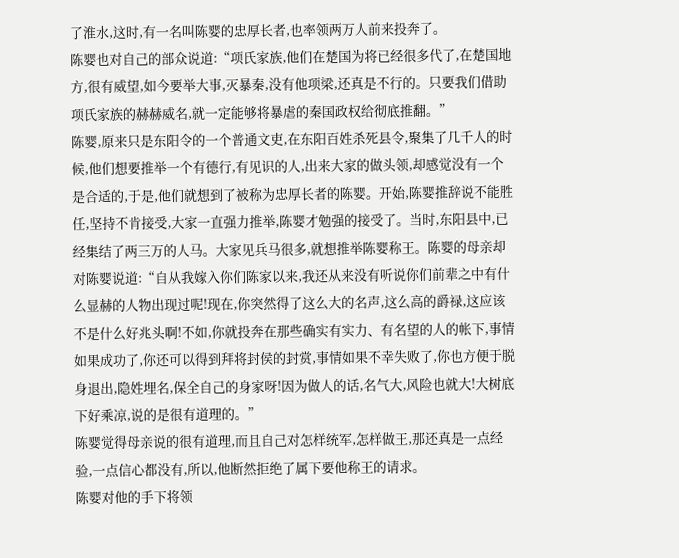了淮水,这时,有一名叫陈婴的忠厚长者,也率领两万人前来投奔了。
陈婴也对自己的部众说道:“项氏家族,他们在楚国为将已经很多代了,在楚国地方,很有威望,如今要举大事,灭暴秦,没有他项梁,还真是不行的。只要我们借助项氏家族的赫赫威名,就一定能够将暴虐的秦国政权给彻底推翻。”
陈婴,原来只是东阳令的一个普通文吏,在东阳百姓杀死县令,聚集了几千人的时候,他们想要推举一个有德行,有见识的人,出来大家的做头领,却感觉没有一个是合适的,于是,他们就想到了被称为忠厚长者的陈婴。开始,陈婴推辞说不能胜任,坚持不肯接受,大家一直强力推举,陈婴才勉强的接受了。当时,东阳县中,已经集结了两三万的人马。大家见兵马很多,就想推举陈婴称王。陈婴的母亲却对陈婴说道:“自从我嫁入你们陈家以来,我还从来没有听说你们前辈之中有什么显赫的人物出现过呢!现在,你突然得了这么大的名声,这么高的爵禄,这应该不是什么好兆头啊!不如,你就投奔在那些确实有实力、有名望的人的帐下,事情如果成功了,你还可以得到拜将封侯的封赏,事情如果不幸失败了,你也方便于脱身退出,隐姓埋名,保全自己的身家呀!因为做人的话,名气大,风险也就大!大树底下好乘凉,说的是很有道理的。”
陈婴觉得母亲说的很有道理,而且自己对怎样统军,怎样做王,那还真是一点经验,一点信心都没有,所以,他断然拒绝了属下要他称王的请求。
陈婴对他的手下将领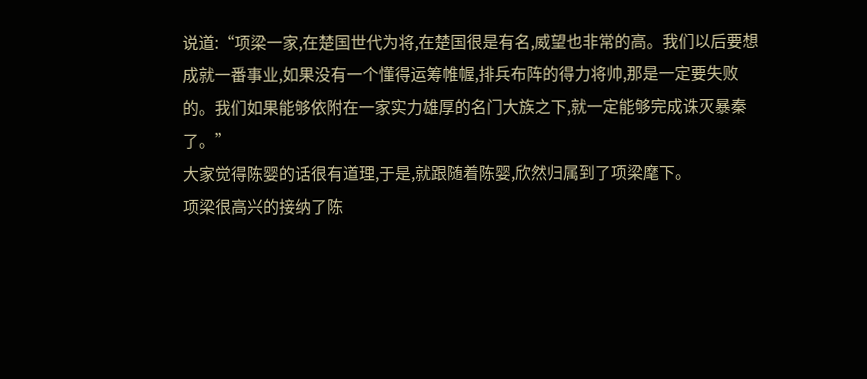说道:“项梁一家,在楚国世代为将,在楚国很是有名,威望也非常的高。我们以后要想成就一番事业,如果没有一个懂得运筹帷幄,排兵布阵的得力将帅,那是一定要失败的。我们如果能够依附在一家实力雄厚的名门大族之下,就一定能够完成诛灭暴秦了。”
大家觉得陈婴的话很有道理,于是,就跟随着陈婴,欣然归属到了项梁麾下。
项梁很高兴的接纳了陈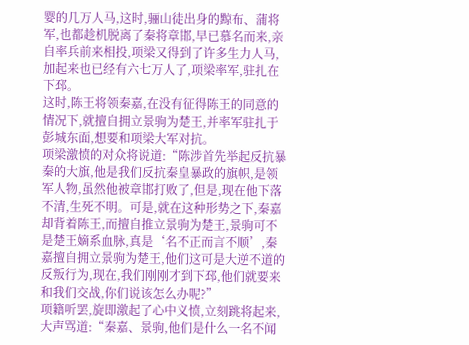婴的几万人马,这时,骊山徒出身的黥布、蒲将军,也都趁机脱离了秦将章邯,早已慕名而来,亲自率兵前来相投,项梁又得到了许多生力人马,加起来也已经有六七万人了,项梁率军,驻扎在下邳。
这时,陈王将领秦嘉,在没有征得陈王的同意的情况下,就擅自拥立景驹为楚王,并率军驻扎于彭城东面,想要和项梁大军对抗。
项梁激愤的对众将说道:“陈涉首先举起反抗暴秦的大旗,他是我们反抗秦皇暴政的旗帜,是领军人物,虽然他被章邯打败了,但是,现在他下落不清,生死不明。可是,就在这种形势之下,秦嘉却背着陈王,而擅自推立景驹为楚王,景驹可不是楚王嫡系血脉,真是‘名不正而言不顺’,秦嘉擅自拥立景驹为楚王,他们这可是大逆不道的反叛行为,现在,我们刚刚才到下邳,他们就要来和我们交战,你们说该怎么办呢?”
项籍听罢,旋即激起了心中义愤,立刻跳将起来,大声骂道:“秦嘉、景驹,他们是什么一名不闻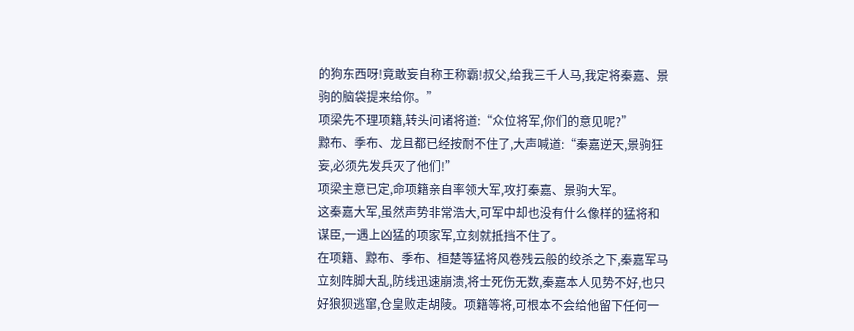的狗东西呀!竟敢妄自称王称霸!叔父,给我三千人马,我定将秦嘉、景驹的脑袋提来给你。”
项梁先不理项籍,转头问诸将道:“众位将军,你们的意见呢?”
黥布、季布、龙且都已经按耐不住了,大声喊道:“秦嘉逆天,景驹狂妄,必须先发兵灭了他们!”
项梁主意已定,命项籍亲自率领大军,攻打秦嘉、景驹大军。
这秦嘉大军,虽然声势非常浩大,可军中却也没有什么像样的猛将和谋臣,一遇上凶猛的项家军,立刻就抵挡不住了。
在项籍、黥布、季布、桓楚等猛将风卷残云般的绞杀之下,秦嘉军马立刻阵脚大乱,防线迅速崩溃,将士死伤无数,秦嘉本人见势不好,也只好狼狈逃窜,仓皇败走胡陵。项籍等将,可根本不会给他留下任何一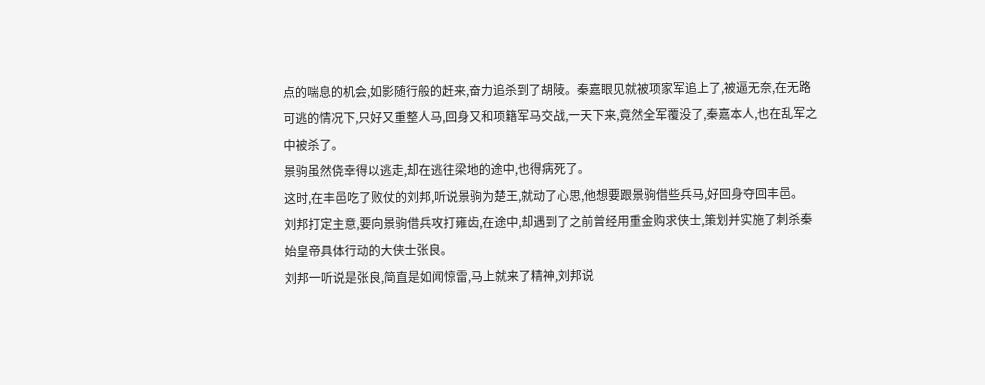点的喘息的机会,如影随行般的赶来,奋力追杀到了胡陵。秦嘉眼见就被项家军追上了,被逼无奈,在无路可逃的情况下,只好又重整人马,回身又和项籍军马交战,一天下来,竟然全军覆没了,秦嘉本人,也在乱军之中被杀了。
景驹虽然侥幸得以逃走,却在逃往梁地的途中,也得病死了。
这时,在丰邑吃了败仗的刘邦,听说景驹为楚王,就动了心思,他想要跟景驹借些兵马,好回身夺回丰邑。
刘邦打定主意,要向景驹借兵攻打雍齿,在途中,却遇到了之前曾经用重金购求侠士,策划并实施了刺杀秦始皇帝具体行动的大侠士张良。
刘邦一听说是张良,简直是如闻惊雷,马上就来了精神,刘邦说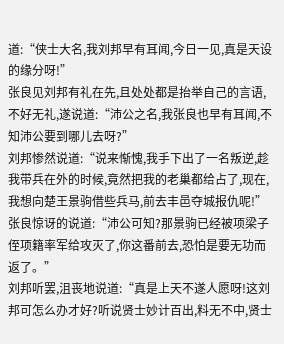道:“侠士大名,我刘邦早有耳闻,今日一见,真是天设的缘分呀!”
张良见刘邦有礼在先,且处处都是抬举自己的言语,不好无礼,遂说道:“沛公之名,我张良也早有耳闻,不知沛公要到哪儿去呀?”
刘邦惨然说道:“说来惭愧,我手下出了一名叛逆,趁我带兵在外的时候,竟然把我的老巢都给占了,现在,我想向楚王景驹借些兵马,前去丰邑夺城报仇呢!”
张良惊讶的说道:“沛公可知?那景驹已经被项梁子侄项籍率军给攻灭了,你这番前去,恐怕是要无功而返了。”
刘邦听罢,沮丧地说道:“真是上天不遂人愿呀!这刘邦可怎么办才好?听说贤士妙计百出,料无不中,贤士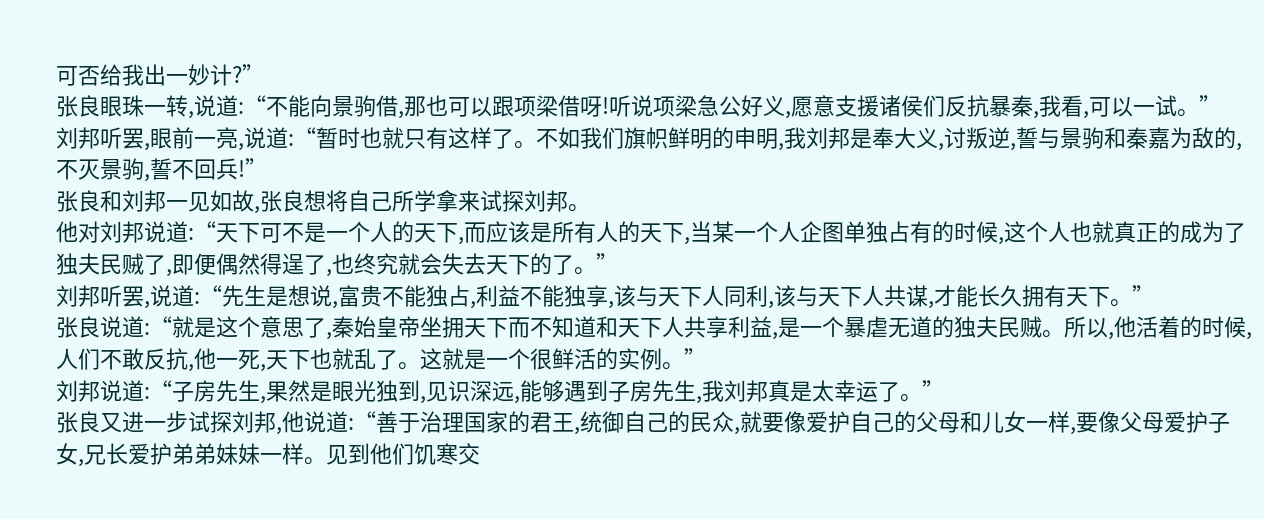可否给我出一妙计?”
张良眼珠一转,说道:“不能向景驹借,那也可以跟项梁借呀!听说项梁急公好义,愿意支援诸侯们反抗暴秦,我看,可以一试。”
刘邦听罢,眼前一亮,说道:“暂时也就只有这样了。不如我们旗帜鲜明的申明,我刘邦是奉大义,讨叛逆,誓与景驹和秦嘉为敌的,不灭景驹,誓不回兵!”
张良和刘邦一见如故,张良想将自己所学拿来试探刘邦。
他对刘邦说道:“天下可不是一个人的天下,而应该是所有人的天下,当某一个人企图单独占有的时候,这个人也就真正的成为了独夫民贼了,即便偶然得逞了,也终究就会失去天下的了。”
刘邦听罢,说道:“先生是想说,富贵不能独占,利益不能独享,该与天下人同利,该与天下人共谋,才能长久拥有天下。”
张良说道:“就是这个意思了,秦始皇帝坐拥天下而不知道和天下人共享利益,是一个暴虐无道的独夫民贼。所以,他活着的时候,人们不敢反抗,他一死,天下也就乱了。这就是一个很鲜活的实例。”
刘邦说道:“子房先生,果然是眼光独到,见识深远,能够遇到子房先生,我刘邦真是太幸运了。”
张良又进一步试探刘邦,他说道:“善于治理国家的君王,统御自己的民众,就要像爱护自己的父母和儿女一样,要像父母爱护子女,兄长爱护弟弟妹妹一样。见到他们饥寒交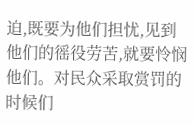迫,既要为他们担忧,见到他们的徭役劳苦,就要怜悯他们。对民众采取赏罚的时候们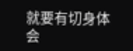就要有切身体会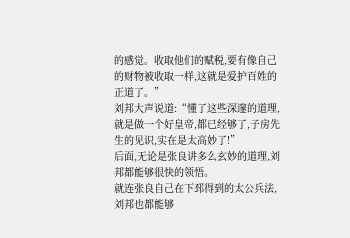的感觉。收取他们的赋税,要有像自己的财物被收取一样,这就是爱护百姓的正道了。”
刘邦大声说道:“懂了这些深邃的道理,就是做一个好皇帝,都已经够了,子房先生的见识,实在是太高妙了!”
后面,无论是张良讲多么玄妙的道理,刘邦都能够很快的领悟。
就连张良自己在下邳得到的太公兵法,刘邦也都能够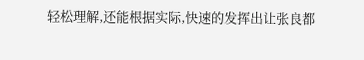轻松理解,还能根据实际,快速的发挥出让张良都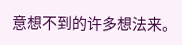意想不到的许多想法来。